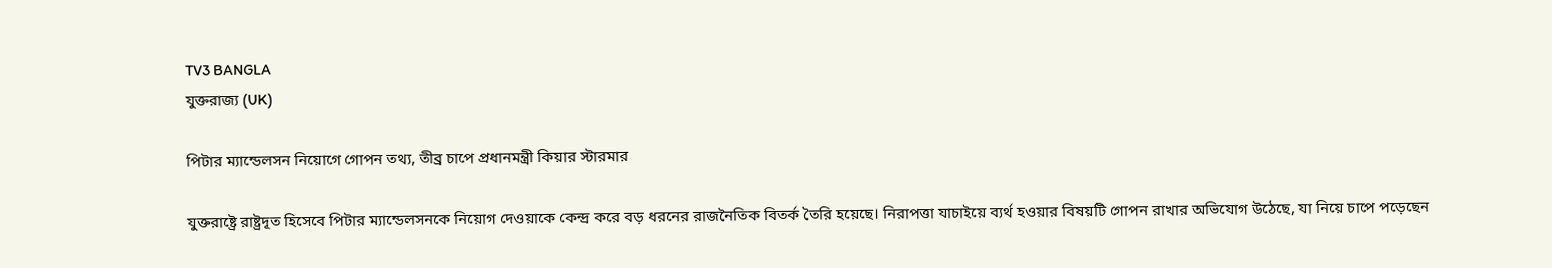TV3 BANGLA
যুক্তরাজ্য (UK)

পিটার ম্যান্ডেলসন নিয়োগে গোপন তথ্য, তীব্র চাপে প্রধানমন্ত্রী কিয়ার স্টারমার

যুক্তরাষ্ট্রে রাষ্ট্রদূত হিসেবে পিটার ম্যান্ডেলসনকে নিয়োগ দেওয়াকে কেন্দ্র করে বড় ধরনের রাজনৈতিক বিতর্ক তৈরি হয়েছে। নিরাপত্তা যাচাইয়ে ব্যর্থ হওয়ার বিষয়টি গোপন রাখার অভিযোগ উঠেছে, যা নিয়ে চাপে পড়েছেন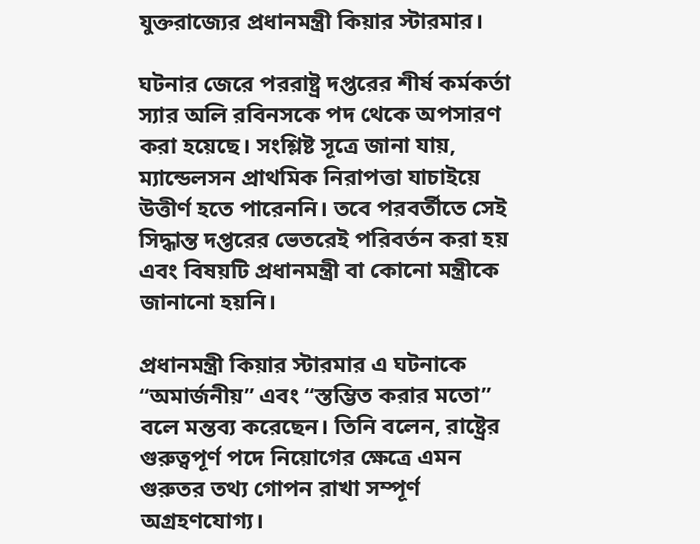যুক্তরাজ্যের প্রধানমন্ত্রী কিয়ার স্টারমার।

ঘটনার জেরে পররাষ্ট্র দপ্তরের শীর্ষ কর্মকর্তা স্যার অলি রবিনসকে পদ থেকে অপসারণ করা হয়েছে। সংশ্লিষ্ট সূত্রে জানা যায়, ম্যান্ডেলসন প্রাথমিক নিরাপত্তা যাচাইয়ে উত্তীর্ণ হতে পারেননি। তবে পরবর্তীতে সেই সিদ্ধান্ত দপ্তরের ভেতরেই পরিবর্তন করা হয় এবং বিষয়টি প্রধানমন্ত্রী বা কোনো মন্ত্রীকে জানানো হয়নি।

প্রধানমন্ত্রী কিয়ার স্টারমার এ ঘটনাকে “অমার্জনীয়” এবং “স্তম্ভিত করার মতো” বলে মন্তব্য করেছেন। তিনি বলেন, রাষ্ট্রের গুরুত্বপূর্ণ পদে নিয়োগের ক্ষেত্রে এমন গুরুতর তথ্য গোপন রাখা সম্পূর্ণ অগ্রহণযোগ্য।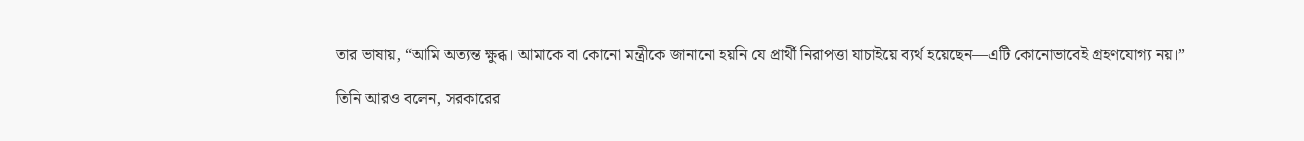তার ভাষায়, “আমি অত্যন্ত ক্ষুব্ধ। আমাকে বা কোনো মন্ত্রীকে জানানো হয়নি যে প্রার্থী নিরাপত্তা যাচাইয়ে ব্যর্থ হয়েছেন—এটি কোনোভাবেই গ্রহণযোগ্য নয়।”

তিনি আরও বলেন, সরকারের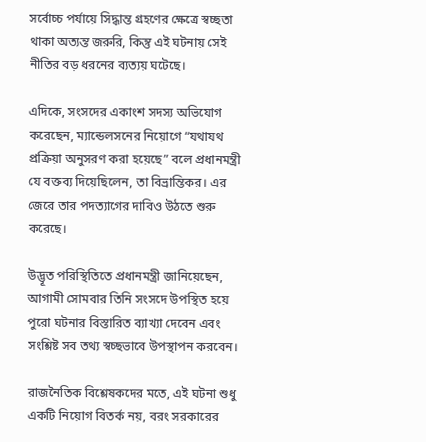সর্বোচ্চ পর্যায়ে সিদ্ধান্ত গ্রহণের ক্ষেত্রে স্বচ্ছতা থাকা অত্যন্ত জরুরি, কিন্তু এই ঘটনায় সেই নীতির বড় ধরনের ব্যত্যয় ঘটেছে।

এদিকে, সংসদের একাংশ সদস্য অভিযোগ করেছেন, ম্যান্ডেলসনের নিয়োগে “যথাযথ প্রক্রিয়া অনুসরণ করা হয়েছে” বলে প্রধানমন্ত্রী যে বক্তব্য দিয়েছিলেন, তা বিভ্রান্তিকর। এর জেরে তার পদত্যাগের দাবিও উঠতে শুরু করেছে।

উদ্ভূত পরিস্থিতিতে প্রধানমন্ত্রী জানিয়েছেন, আগামী সোমবার তিনি সংসদে উপস্থিত হয়ে পুরো ঘটনার বিস্তারিত ব্যাখ্যা দেবেন এবং সংশ্লিষ্ট সব তথ্য স্বচ্ছভাবে উপস্থাপন করবেন।

রাজনৈতিক বিশ্লেষকদের মতে, এই ঘটনা শুধু একটি নিয়োগ বিতর্ক নয়, বরং সরকারের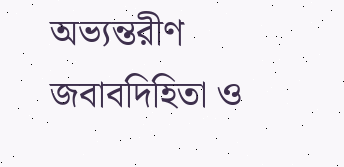অভ্যন্তরীণ জবাবদিহিতা ও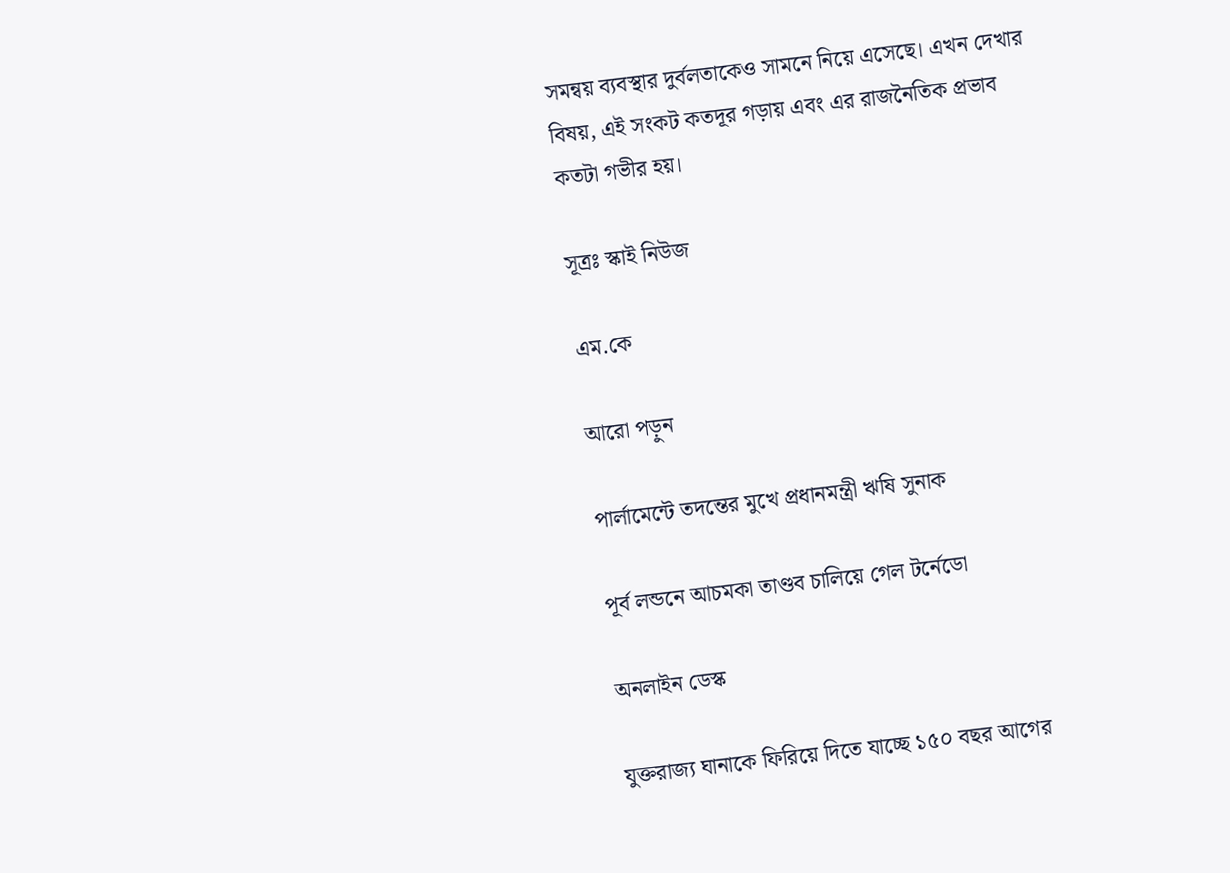সমন্বয় ব্যবস্থার দুর্বলতাকেও সামনে নিয়ে এসেছে। এখন দেখার বিষয়, এই সংকট কতদূর গড়ায় এবং এর রাজনৈতিক প্রভাব কতটা গভীর হয়।

সূত্রঃ স্কাই নিউজ

এম.কে

আরো পড়ুন

পার্লামেন্টে তদন্তের মুখে প্রধানমন্ত্রী ঋষি সুনাক

পূর্ব লন্ডনে আচমকা তাণ্ডব চালিয়ে গেল টর্নেডো

অনলাইন ডেস্ক

যুক্তরাজ্য ঘানাকে ফিরিয়ে দিতে যাচ্ছে ১৫০ বছর আগের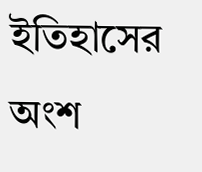ইতিহাসের অংশ